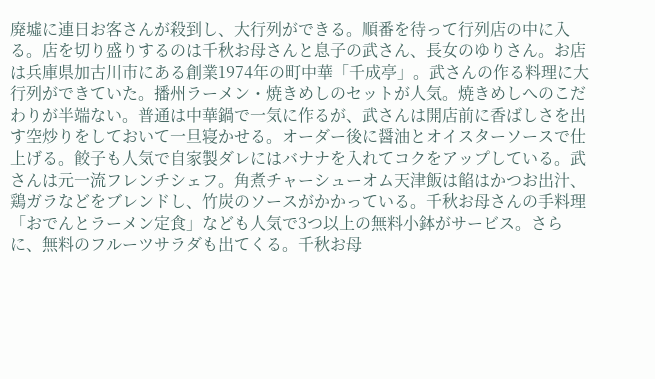廃墟に連日お客さんが殺到し、大行列ができる。順番を待って行列店の中に入る。店を切り盛りするのは千秋お母さんと息子の武さん、長女のゆりさん。お店は兵庫県加古川市にある創業1974年の町中華「千成亭」。武さんの作る料理に大行列ができていた。播州ラーメン・焼きめしのセットが人気。焼きめしへのこだわりが半端ない。普通は中華鍋で一気に作るが、武さんは開店前に香ばしさを出す空炒りをしておいて一旦寝かせる。オーダー後に醤油とオイスターソースで仕上げる。餃子も人気で自家製ダレにはバナナを入れてコクをアップしている。武さんは元一流フレンチシェフ。角煮チャーシューオム天津飯は餡はかつお出汁、鶏ガラなどをブレンドし、竹炭のソースがかかっている。千秋お母さんの手料理「おでんとラーメン定食」なども人気で3つ以上の無料小鉢がサービス。さらに、無料のフルーツサラダも出てくる。千秋お母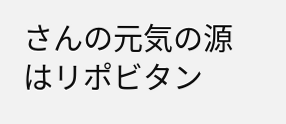さんの元気の源はリポビタン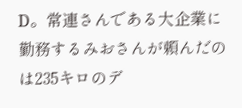D。常連さんである大企業に勤務するみおさんが頼んだのは235キロのデ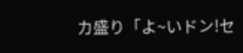カ盛り「よ~いドン!セ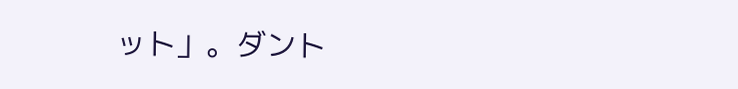ット」。ダント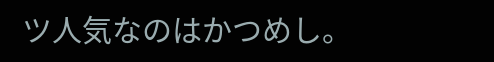ツ人気なのはかつめし。